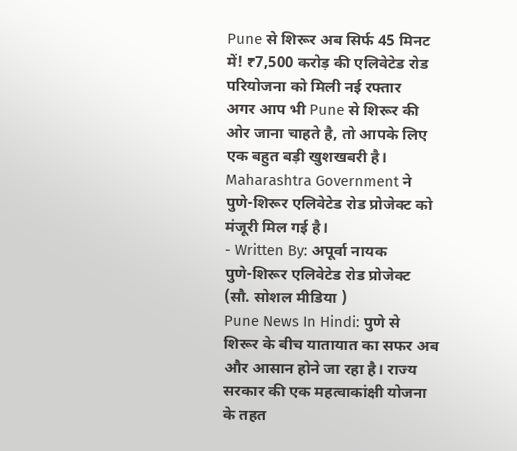Pune से शिरूर अब सिर्फ 45 मिनट में! ₹7,500 करोड़ की एलिवेटेड रोड परियोजना को मिली नई रफ्तार
अगर आप भी Pune से शिरूर की ओर जाना चाहते है, तो आपके लिए एक बहुत बड़ी खुशखबरी है। Maharashtra Government ने पुणे-शिरूर एलिवेटेड रोड प्रोजेक्ट को मंजूरी मिल गई है।
- Written By: अपूर्वा नायक
पुणे-शिरूर एलिवेटेड रोड प्रोजेक्ट (सौ. सोशल मीडिया )
Pune News In Hindi: पुणे से शिरूर के बीच यातायात का सफर अब और आसान होने जा रहा है। राज्य सरकार की एक महत्वाकांक्षी योजना के तहत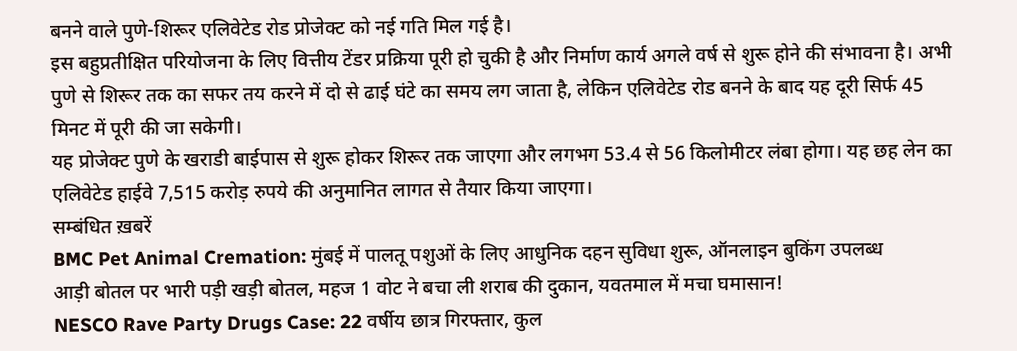बनने वाले पुणे-शिरूर एलिवेटेड रोड प्रोजेक्ट को नई गति मिल गई है।
इस बहुप्रतीक्षित परियोजना के लिए वित्तीय टेंडर प्रक्रिया पूरी हो चुकी है और निर्माण कार्य अगले वर्ष से शुरू होने की संभावना है। अभी पुणे से शिरूर तक का सफर तय करने में दो से ढाई घंटे का समय लग जाता है, लेकिन एलिवेटेड रोड बनने के बाद यह दूरी सिर्फ 45 मिनट में पूरी की जा सकेगी।
यह प्रोजेक्ट पुणे के खराडी बाईपास से शुरू होकर शिरूर तक जाएगा और लगभग 53.4 से 56 किलोमीटर लंबा होगा। यह छह लेन का एलिवेटेड हाईवे 7,515 करोड़ रुपये की अनुमानित लागत से तैयार किया जाएगा।
सम्बंधित ख़बरें
BMC Pet Animal Cremation: मुंबई में पालतू पशुओं के लिए आधुनिक दहन सुविधा शुरू, ऑनलाइन बुकिंग उपलब्ध
आड़ी बोतल पर भारी पड़ी खड़ी बोतल, महज 1 वोट ने बचा ली शराब की दुकान, यवतमाल में मचा घमासान!
NESCO Rave Party Drugs Case: 22 वर्षीय छात्र गिरफ्तार, कुल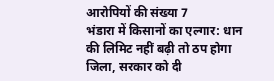आरोपियों की संख्या 7
भंडारा में किसानों का एल्गार: धान की लिमिट नहीं बढ़ी तो ठप होगा जिला, सरकार को दी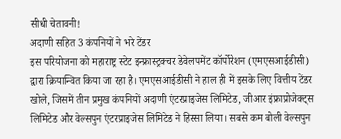सीधी चेतावनी!
अदाणी सहित 3 कंपनियों ने भरे टेंडर
इस परियोजना को महाराष्ट्र स्टेट इन्फ्रास्ट्रक्चर डेवेलपमेंट कॉर्पोरेशन (एमएसआईडीसी) द्वारा क्रियान्वित किया जा रहा है। एमएसआईडीसी ने हाल ही में इसके लिए वित्तीय टेंडर खोले, जिसमें तीन प्रमुख कंपनियों अदाणी एंटरप्राइजेस लिमिटेड, जीआर इंफ्राप्रोजेक्ट्स लिमिटेड और वेल्सपुन एंटरप्राइजेस लिमिटेड ने हिस्सा लिया। सबसे कम बोली वेल्सपुन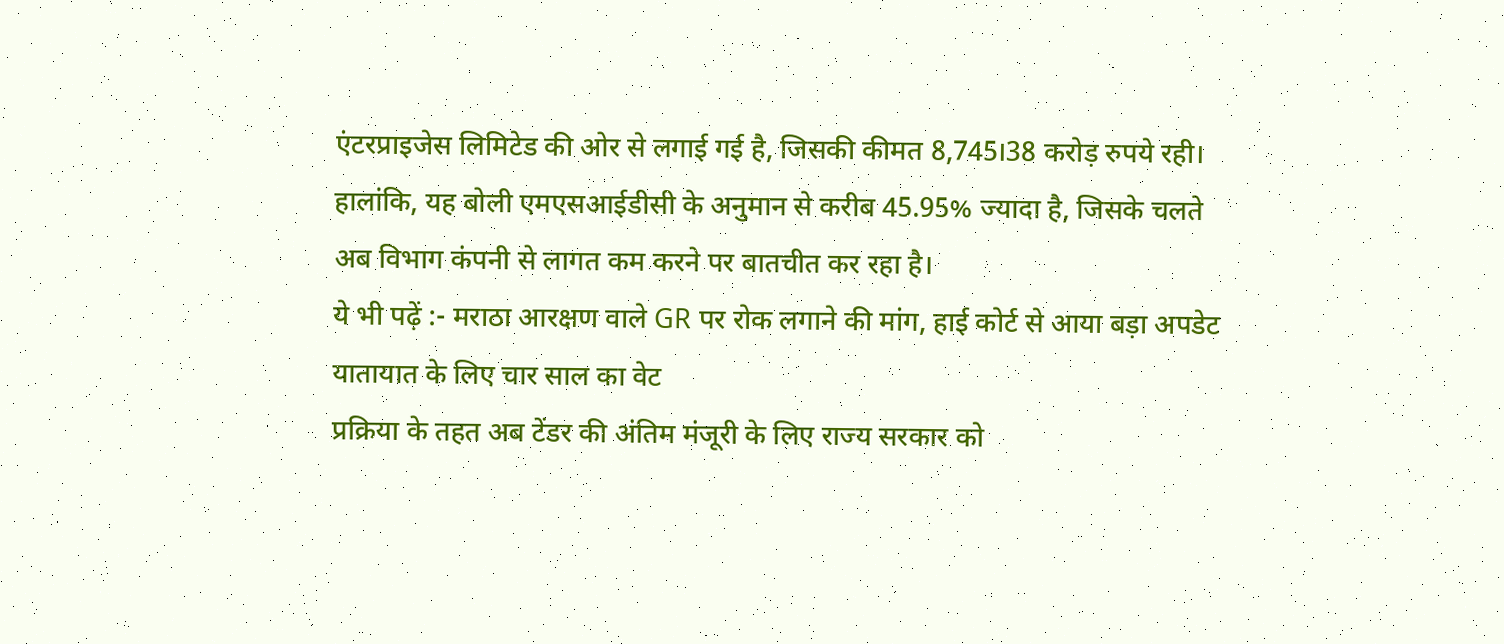एंटरप्राइजेस लिमिटेड की ओर से लगाई गई है, जिसकी कीमत 8,745।38 करोड़ रुपये रही। हालांकि, यह बोली एमएसआईडीसी के अनुमान से करीब 45.95% ज्यादा है, जिसके चलते अब विभाग कंपनी से लागत कम करने पर बातचीत कर रहा है।
ये भी पढ़ें :- मराठा आरक्षण वाले GR पर रोक लगाने की मांग, हाई कोर्ट से आया बड़ा अपडेट
यातायात के लिए चार साल का वेट
प्रक्रिया के तहत अब टेंडर की अंतिम मंजूरी के लिए राज्य सरकार को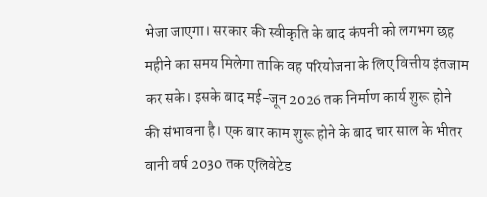भेजा जाएगा। सरकार की स्वीकृति के बाद कंपनी को लगभग छह महीने का समय मिलेगा ताकि वह परियोजना के लिए वित्तीय इंतजाम कर सके। इसके बाद मई-जून 2026 तक निर्माण कार्य शुरू होने की संभावना है। एक बार काम शुरू होने के बाद चार साल के भीतर वानी वर्ष 2030 तक एलिवेटेड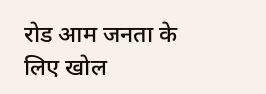रोड आम जनता के लिए खोल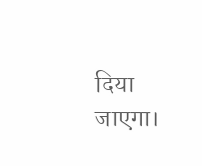दिया जाएगा।